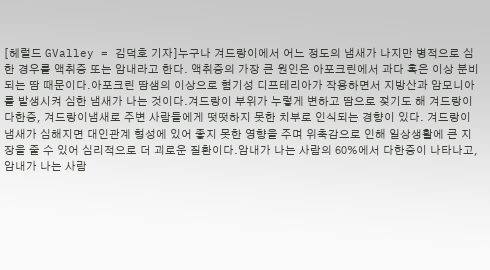[헤럴드 GValley = 김덕호 기자]누구나 겨드랑이에서 어느 정도의 냄새가 나지만 병적으로 심한 경우를 액취증 또는 암내라고 한다. 액취증의 가장 큰 원인은 아포크린에서 과다 혹은 이상 분비되는 땀 때문이다.아포크린 땀샘의 이상으로 혐기성 디프테리아가 작용하면서 지방산과 암모니아를 발생시켜 심한 냄새가 나는 것이다.겨드랑이 부위가 누렇게 변하고 땀으로 젖기도 해 겨드랑이다한증, 겨드랑이냄새로 주변 사람들에게 떳떳하지 못한 치부로 인식되는 경향이 있다. 겨드랑이냄새가 심해지면 대인관계 형성에 있어 좋지 못한 영향을 주며 위축감으로 인해 일상생활에 큰 지장을 줄 수 있어 심리적으로 더 괴로운 질환이다.암내가 나는 사람의 60%에서 다한증이 나타나고, 암내가 나는 사람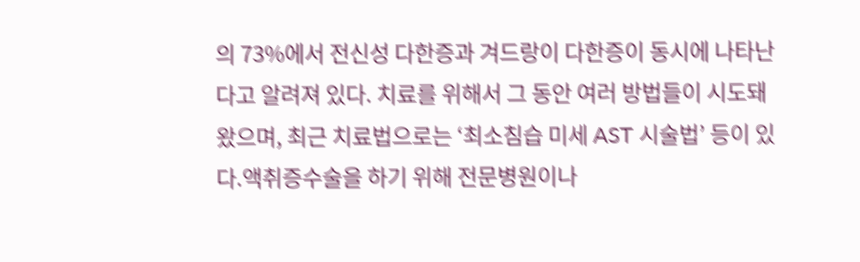의 73%에서 전신성 다한증과 겨드랑이 다한증이 동시에 나타난다고 알려져 있다. 치료를 위해서 그 동안 여러 방법들이 시도돼왔으며, 최근 치료법으로는 ‘최소침습 미세 AST 시술법’ 등이 있다.액취증수술을 하기 위해 전문병원이나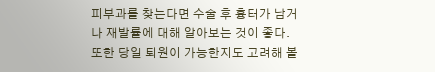피부과를 찾는다면 수술 후 흉터가 남거나 재발률에 대해 알아보는 것이 좋다. 또한 당일 퇴원이 가능한지도 고려해 볼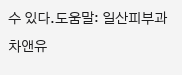수 있다.도움말: 일산피부과 차앤유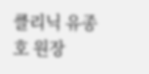클리닉 유종호 원장